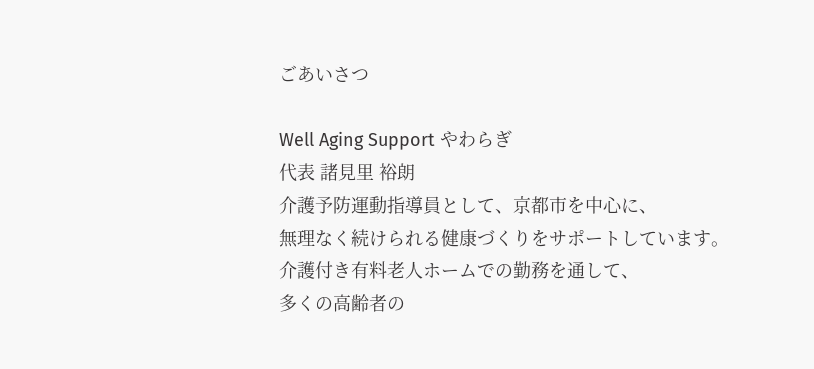ごあいさつ

Well Aging Support やわらぎ
代表 諸見里 裕朗
介護予防運動指導員として、京都市を中心に、
無理なく続けられる健康づくりをサポートしています。
介護付き有料老人ホームでの勤務を通して、
多くの高齢者の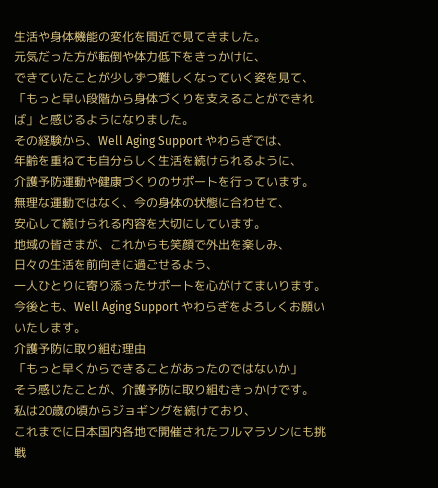生活や身体機能の変化を間近で見てきました。
元気だった方が転倒や体力低下をきっかけに、
できていたことが少しずつ難しくなっていく姿を見て、「もっと早い段階から身体づくりを支えることができれば」と感じるようになりました。
その経験から、Well Aging Support やわらぎでは、
年齢を重ねても自分らしく生活を続けられるように、
介護予防運動や健康づくりのサポートを行っています。
無理な運動ではなく、今の身体の状態に合わせて、
安心して続けられる内容を大切にしています。
地域の皆さまが、これからも笑顔で外出を楽しみ、
日々の生活を前向きに過ごせるよう、
一人ひとりに寄り添ったサポートを心がけてまいります。
今後とも、Well Aging Support やわらぎをよろしくお願いいたします。
介護予防に取り組む理由
「もっと早くからできることがあったのではないか」
そう感じたことが、介護予防に取り組むきっかけです。
私は20歳の頃からジョギングを続けており、
これまでに日本国内各地で開催されたフルマラソンにも挑戦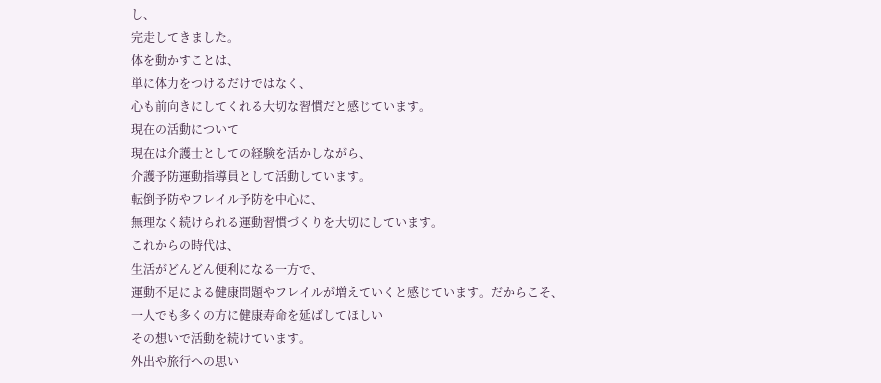し、
完走してきました。
体を動かすことは、
単に体力をつけるだけではなく、
心も前向きにしてくれる大切な習慣だと感じています。
現在の活動について
現在は介護士としての経験を活かしながら、
介護予防運動指導員として活動しています。
転倒予防やフレイル予防を中心に、
無理なく続けられる運動習慣づくりを大切にしています。
これからの時代は、
生活がどんどん便利になる一方で、
運動不足による健康問題やフレイルが増えていくと感じています。だからこそ、
一人でも多くの方に健康寿命を延ばしてほしい
その想いで活動を続けています。
外出や旅行への思い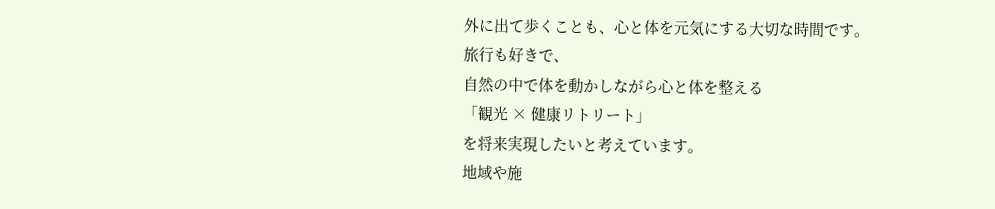外に出て歩くことも、心と体を元気にする大切な時間です。
旅行も好きで、
自然の中で体を動かしながら心と体を整える
「観光 × 健康リトリート」
を将来実現したいと考えています。
地域や施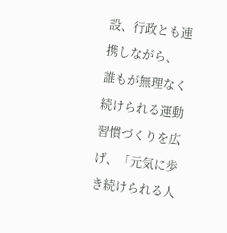設、行政とも連携しながら、
誰もが無理なく続けられる運動習慣づくりを広げ、「元気に歩き続けられる人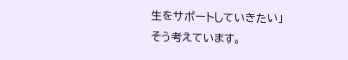生をサポートしていきたい」
そう考えています。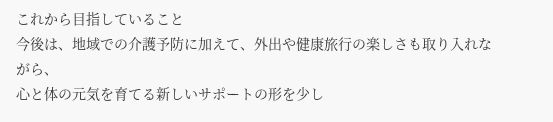これから目指していること
今後は、地域での介護予防に加えて、外出や健康旅行の楽しさも取り入れながら、
心と体の元気を育てる新しいサポートの形を少し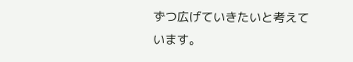ずつ広げていきたいと考えています。